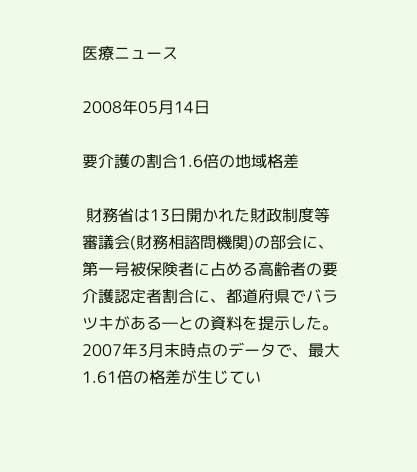医療ニュース

2008年05月14日

要介護の割合1.6倍の地域格差

 財務省は13日開かれた財政制度等審議会(財務相諮問機関)の部会に、第一号被保険者に占める高齢者の要介護認定者割合に、都道府県でバラツキがある―との資料を提示した。2007年3月末時点のデータで、最大1.61倍の格差が生じてい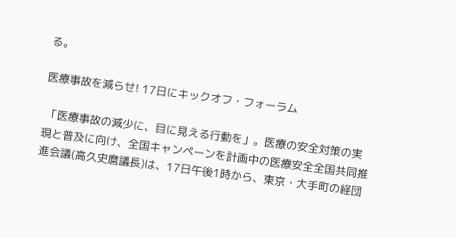る。

医療事故を減らせ! 17日にキックオフ・フォーラム

 「医療事故の減少に、目に見える行動を」。医療の安全対策の実現と普及に向け、全国キャンペーンを計画中の医療安全全国共同推進会議(高久史麿議長)は、17日午後1時から、東京・大手町の経団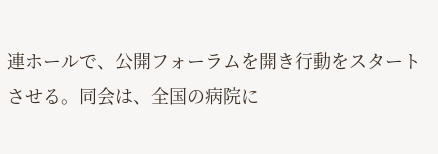連ホールで、公開フォーラムを開き行動をスタートさせる。同会は、全国の病院に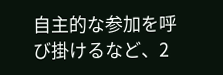自主的な参加を呼び掛けるなど、2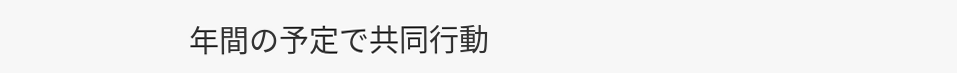年間の予定で共同行動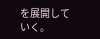を展開していく。